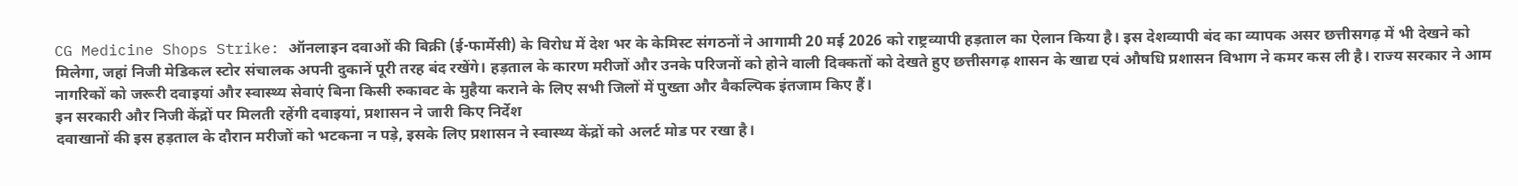CG Medicine Shops Strike: ऑनलाइन दवाओं की बिक्री (ई-फार्मेसी) के विरोध में देश भर के केमिस्ट संगठनों ने आगामी 20 मई 2026 को राष्ट्रव्यापी हड़ताल का ऐलान किया है। इस देशव्यापी बंद का व्यापक असर छत्तीसगढ़ में भी देखने को मिलेगा, जहां निजी मेडिकल स्टोर संचालक अपनी दुकानें पूरी तरह बंद रखेंगे। हड़ताल के कारण मरीजों और उनके परिजनों को होने वाली दिक्कतों को देखते हुए छत्तीसगढ़ शासन के खाद्य एवं औषधि प्रशासन विभाग ने कमर कस ली है। राज्य सरकार ने आम नागरिकों को जरूरी दवाइयां और स्वास्थ्य सेवाएं बिना किसी रुकावट के मुहैया कराने के लिए सभी जिलों में पुख्ता और वैकल्पिक इंतजाम किए हैं।
इन सरकारी और निजी केंद्रों पर मिलती रहेंगी दवाइयां, प्रशासन ने जारी किए निर्देश
दवाखानों की इस हड़ताल के दौरान मरीजों को भटकना न पड़े, इसके लिए प्रशासन ने स्वास्थ्य केंद्रों को अलर्ट मोड पर रखा है।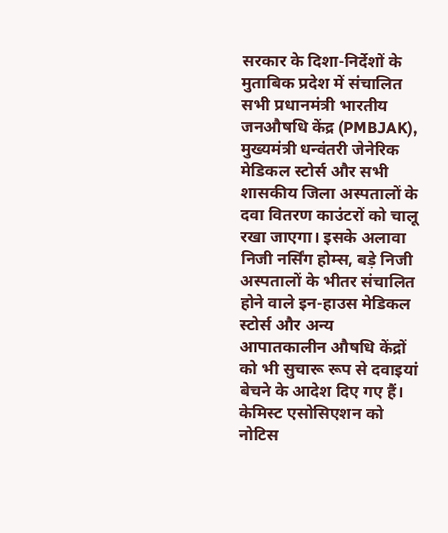सरकार के दिशा-निर्देशों के मुताबिक प्रदेश में संचालित सभी प्रधानमंत्री भारतीय जनऔषधि केंद्र (PMBJAK), मुख्यमंत्री धन्वंतरी जेनेरिक मेडिकल स्टोर्स और सभी शासकीय जिला अस्पतालों के दवा वितरण काउंटरों को चालू रखा जाएगा। इसके अलावा निजी नर्सिंग होम्स, बड़े निजी अस्पतालों के भीतर संचालित होने वाले इन-हाउस मेडिकल स्टोर्स और अन्य आपातकालीन औषधि केंद्रों को भी सुचारू रूप से दवाइयां बेचने के आदेश दिए गए हैं।
केमिस्ट एसोसिएशन को नोटिस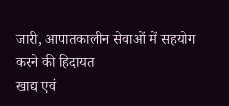जारी, आपातकालीन सेवाओं में सहयोग करने की हिदायत
खाद्य एवं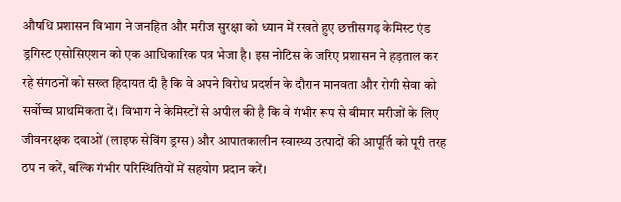औषधि प्रशासन विभाग ने जनहित और मरीज सुरक्षा को ध्यान में रखते हुए छत्तीसगढ़ केमिस्ट एंड ड्रगिस्ट एसोसिएशन को एक आधिकारिक पत्र भेजा है। इस नोटिस के जरिए प्रशासन ने हड़ताल कर रहे संगठनों को सख्त हिदायत दी है कि वे अपने विरोध प्रदर्शन के दौरान मानवता और रोगी सेवा को सर्वोच्च प्राथमिकता दें। विभाग ने केमिस्टों से अपील की है कि वे गंभीर रूप से बीमार मरीजों के लिए जीवनरक्षक दवाओं (लाइफ सेविंग ड्रग्स) और आपातकालीन स्वास्थ्य उत्पादों की आपूर्ति को पूरी तरह ठप न करें, बल्कि गंभीर परिस्थितियों में सहयोग प्रदान करें।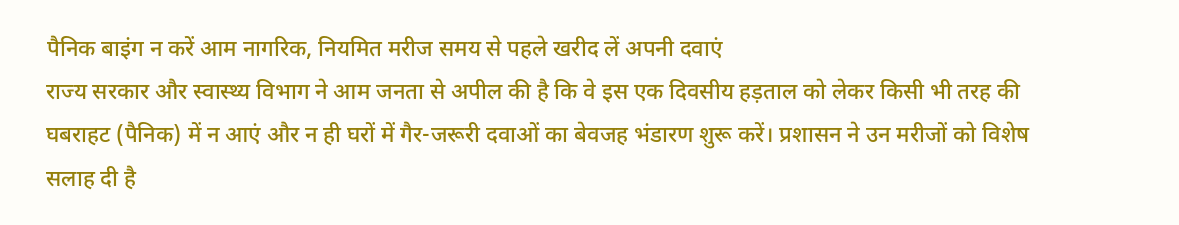पैनिक बाइंग न करें आम नागरिक, नियमित मरीज समय से पहले खरीद लें अपनी दवाएं
राज्य सरकार और स्वास्थ्य विभाग ने आम जनता से अपील की है कि वे इस एक दिवसीय हड़ताल को लेकर किसी भी तरह की घबराहट (पैनिक) में न आएं और न ही घरों में गैर-जरूरी दवाओं का बेवजह भंडारण शुरू करें। प्रशासन ने उन मरीजों को विशेष सलाह दी है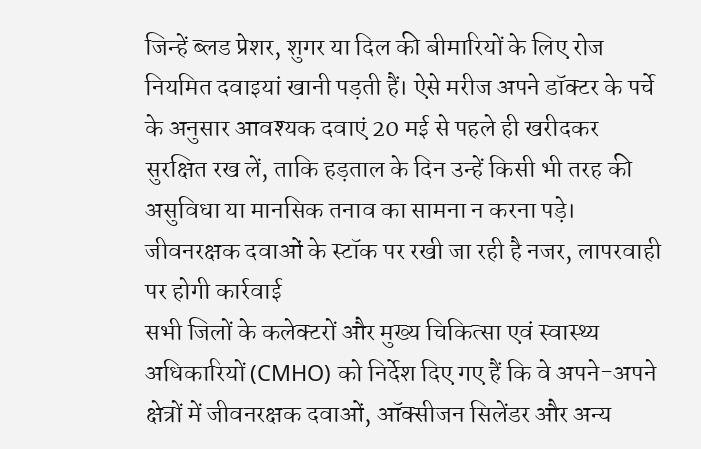जिन्हें ब्लड प्रेशर, शुगर या दिल की बीमारियों के लिए रोज नियमित दवाइयां खानी पड़ती हैं। ऐसे मरीज अपने डॉक्टर के पर्चे के अनुसार आवश्यक दवाएं 20 मई से पहले ही खरीदकर सुरक्षित रख लें, ताकि हड़ताल के दिन उन्हें किसी भी तरह की असुविधा या मानसिक तनाव का सामना न करना पड़े।
जीवनरक्षक दवाओं के स्टॉक पर रखी जा रही है नजर, लापरवाही पर होगी कार्रवाई
सभी जिलों के कलेक्टरों और मुख्य चिकित्सा एवं स्वास्थ्य अधिकारियों (CMHO) को निर्देश दिए गए हैं कि वे अपने-अपने क्षेत्रों में जीवनरक्षक दवाओं, ऑक्सीजन सिलेंडर और अन्य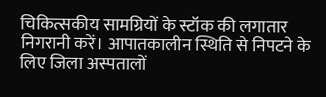चिकित्सकीय सामग्रियों के स्टॉक की लगातार निगरानी करें। आपातकालीन स्थिति से निपटने के लिए जिला अस्पतालों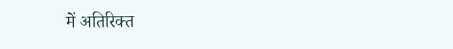में अतिरिक्त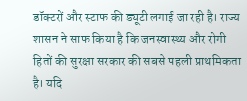डॉक्टरों और स्टाफ की ड्यूटी लगाई जा रही है। राज्य शासन ने साफ किया है कि जनस्वास्थ्य और रोगी हितों की सुरक्षा सरकार की सबसे पहली प्राथमिकता है। यदि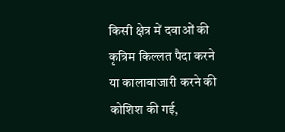किसी क्षेत्र में दवाओं की कृत्रिम किल्लत पैदा करने या कालाबाजारी करने की कोशिश की गई,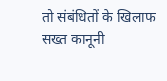तो संबंधितों के खिलाफ सख्त कानूनी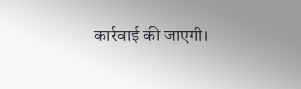कार्रवाई की जाएगी।